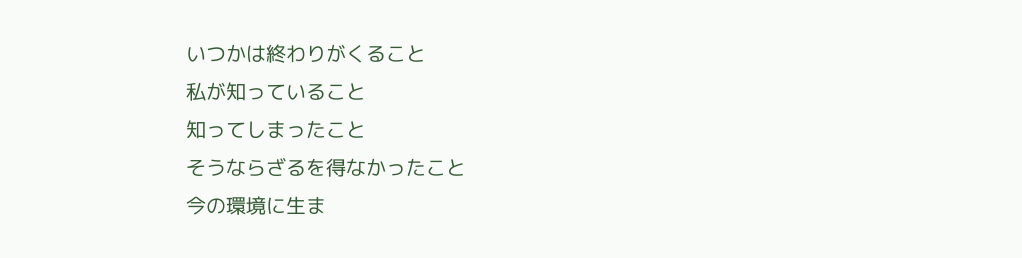いつかは終わりがくること
私が知っていること
知ってしまったこと
そうならざるを得なかったこと
今の環境に生ま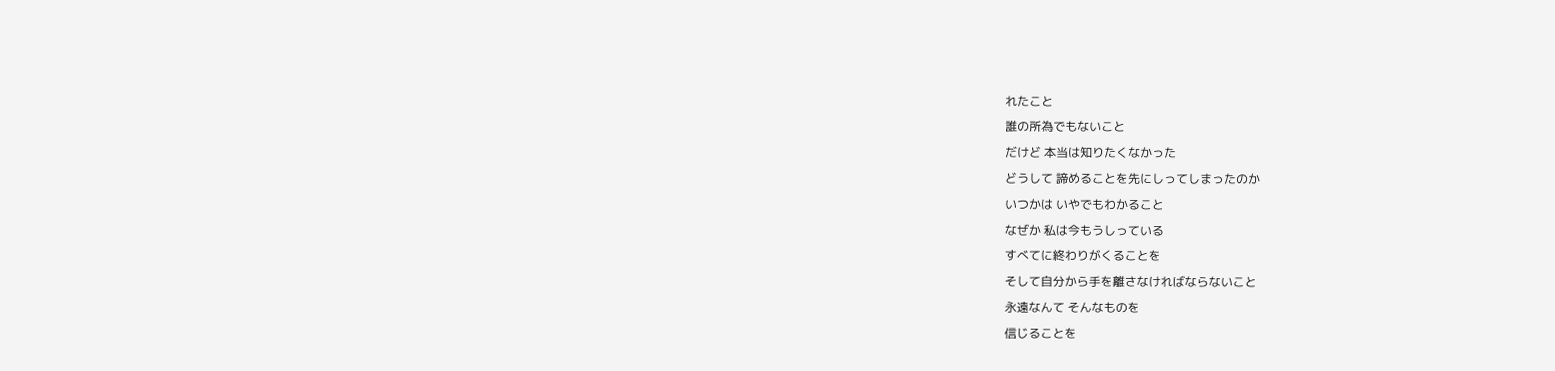れたこと
誰の所為でもないこと
だけど 本当は知りたくなかった
どうして 諦めることを先にしってしまったのか
いつかは いやでもわかること
なぜか 私は今もうしっている
すべてに終わりがくることを
そして自分から手を離さなければならないこと
永遠なんて そんなものを
信じることを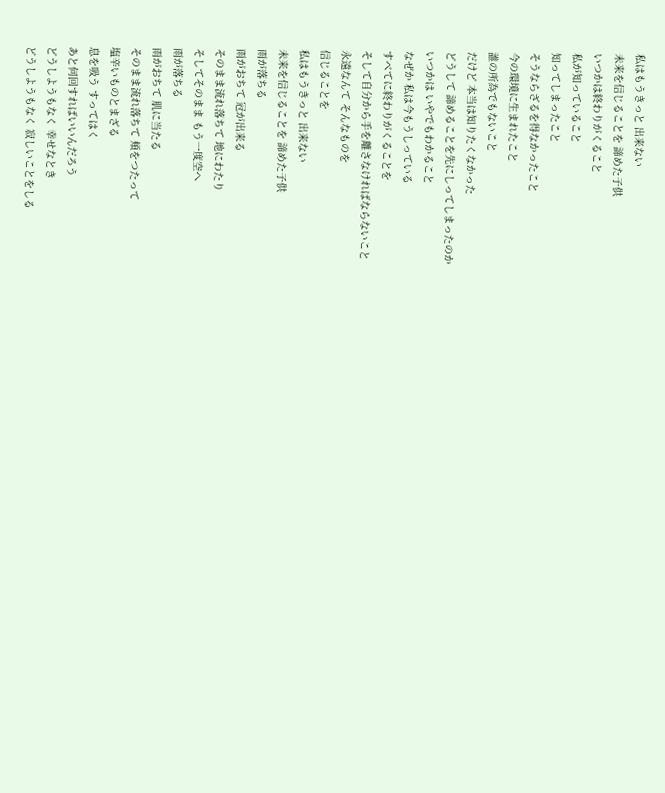私はもうきっと 出来ない
未来を信じることを 諦めた子供
いつかは終わりがくること
私が知っていること
知ってしまったこと
そうならざるを得なかったこと
今の環境に生まれたこと
誰の所為でもないこと
だけど 本当は知りたくなかった
どうして 諦めることを先にしってしまったのか
いつかは いやでもわかること
なぜか 私は今もうしっている
すべてに終わりがくることを
そして自分から手を離さなければならないこと
永遠なんて そんなものを
信じることを
私はもうきっと 出来ない
未来を信じることを 諦めた子供
雨が落ちる
雨がおちて 冠が出来る
そのまま流れ落ちて 地にわたり
そしてそのまま もう一度空へ
雨が落ちる
雨がおちて 肌に当たる
そのまま流れ落ちて 頬をつたって
塩辛いものとまざる
息を吸う すってはく
あと何回すればいいんだろう
どうしようもなく 幸せなとき
どうしようもなく 寂しいことをしる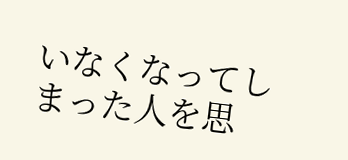いなくなってしまった人を思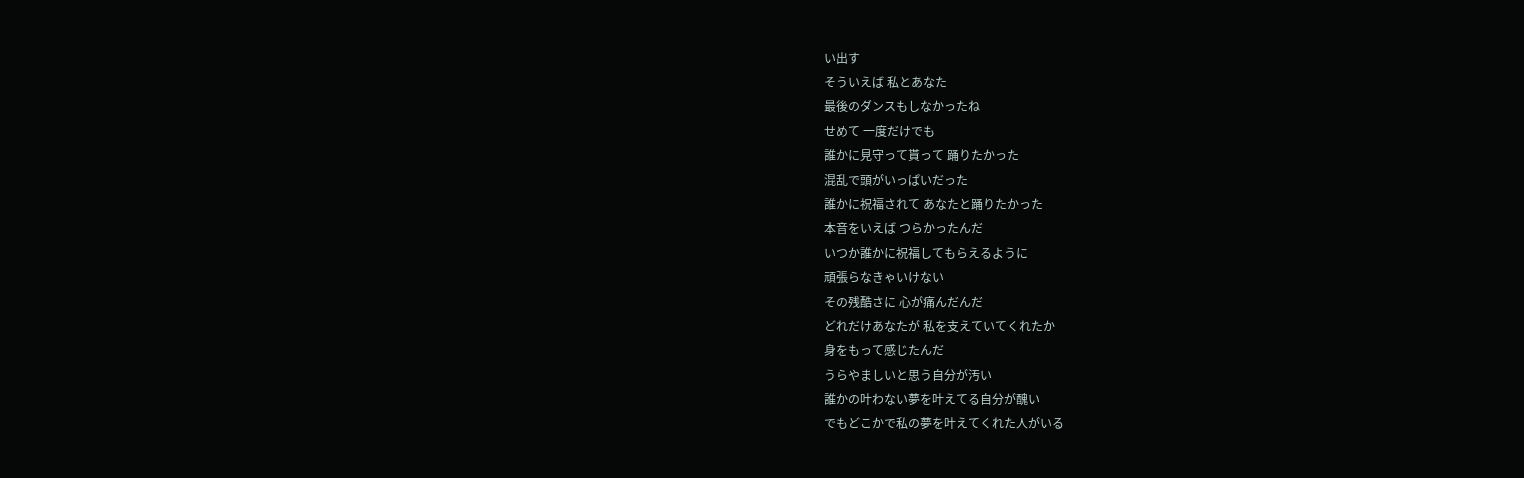い出す
そういえば 私とあなた
最後のダンスもしなかったね
せめて 一度だけでも
誰かに見守って貰って 踊りたかった
混乱で頭がいっぱいだった
誰かに祝福されて あなたと踊りたかった
本音をいえば つらかったんだ
いつか誰かに祝福してもらえるように
頑張らなきゃいけない
その残酷さに 心が痛んだんだ
どれだけあなたが 私を支えていてくれたか
身をもって感じたんだ
うらやましいと思う自分が汚い
誰かの叶わない夢を叶えてる自分が醜い
でもどこかで私の夢を叶えてくれた人がいる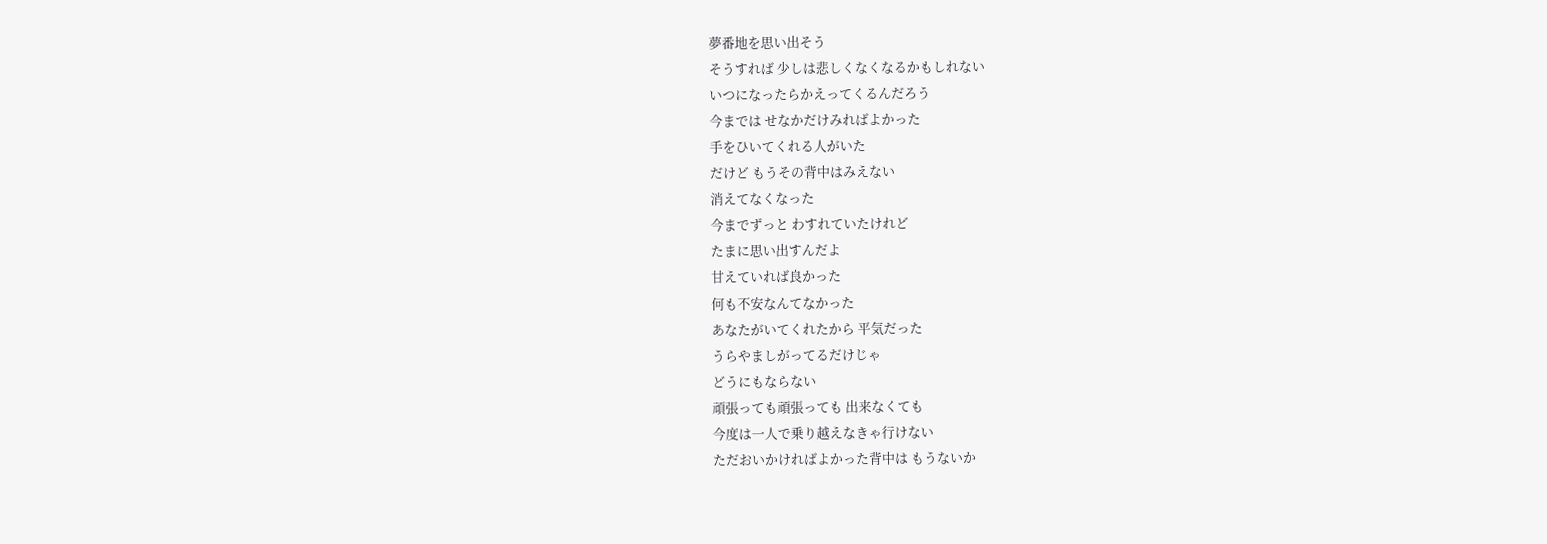夢番地を思い出そう
そうすれば 少しは悲しくなくなるかもしれない
いつになったらかえってくるんだろう
今までは せなかだけみればよかった
手をひいてくれる人がいた
だけど もうその背中はみえない
消えてなくなった
今までずっと わすれていたけれど
たまに思い出すんだよ
甘えていれば良かった
何も不安なんてなかった
あなたがいてくれたから 平気だった
うらやましがってるだけじゃ
どうにもならない
頑張っても頑張っても 出来なくても
今度は一人で乗り越えなきゃ行けない
ただおいかければよかった背中は もうないか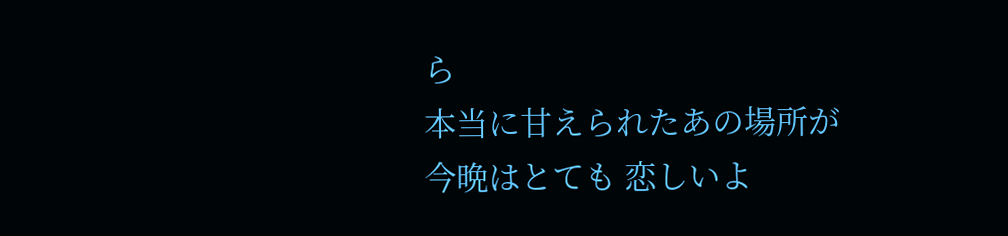ら
本当に甘えられたあの場所が
今晩はとても 恋しいよ